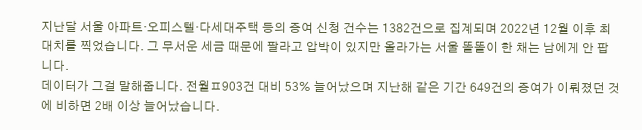지난달 서울 아파트·오피스텔·다세대주택 등의 증여 신청 건수는 1382건으로 집계되며 2022년 12월 이후 최대치를 찍었습니다. 그 무서운 세금 때문에 팔라고 압박이 있지만 올라가는 서울 똘똘이 한 채는 남에게 안 팝니다.
데이터가 그걸 말해줍니다. 전월ㅍ903건 대비 53% 늘어났으며 지난해 같은 기간 649건의 증여가 이뤄졌던 것에 비하면 2배 이상 늘어났습니다.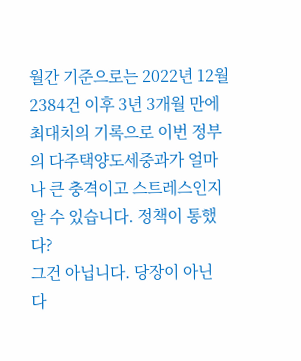월간 기준으로는 2022년 12월 2384건 이후 3년 3개월 만에 최대치의 기록으로 이번 정부의 다주택양도세중과가 얼마나 큰 충격이고 스트레스인지 알 수 있습니다. 정책이 통했다?
그건 아닙니다. 당장이 아닌 다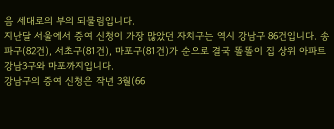음 세대로의 부의 되물림입니다.
지난달 서울에서 증여 신청이 가장 많았던 자치구는 역시 강남구 86건입니다. 송파구(82건), 서초구(81건), 마포구(81건)가 순으로 결국 똘똘이 집 상위 아파트 강남3구와 마포까지입니다.
강남구의 증여 신청은 작년 3월(66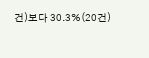건)보다 30.3%(20건)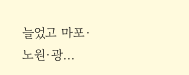늘었고 마포·노원·광...